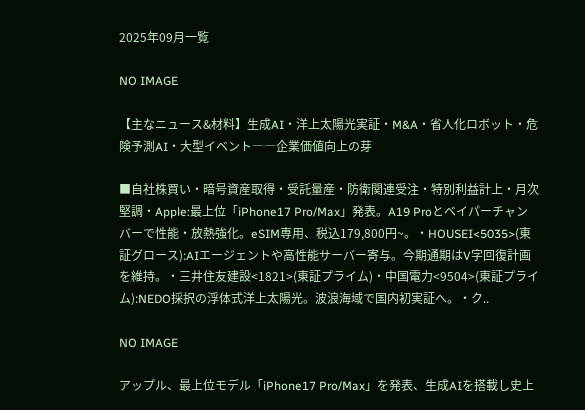2025年09月一覧

NO IMAGE

【主なニュース&材料】生成AI・洋上太陽光実証・M&A・省人化ロボット・危険予測AI・大型イベント――企業価値向上の芽

■自社株買い・暗号資産取得・受託量産・防衛関連受注・特別利益計上・月次堅調・Apple:最上位「iPhone17 Pro/Max」発表。A19 Proとベイパーチャンバーで性能・放熱強化。eSIM専用、税込179,800円~。・HOUSEI<5035>(東証グロース):AIエージェントや高性能サーバー寄与。今期通期はV字回復計画を維持。・三井住友建設<1821>(東証プライム)・中国電力<9504>(東証プライム):NEDO採択の浮体式洋上太陽光。波浪海域で国内初実証へ。・ク..

NO IMAGE

アップル、最上位モデル「iPhone17 Pro/Max」を発表、生成AIを搭載し史上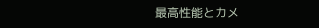最高性能とカメ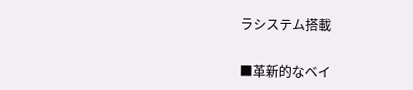ラシステム搭載

■革新的なベイ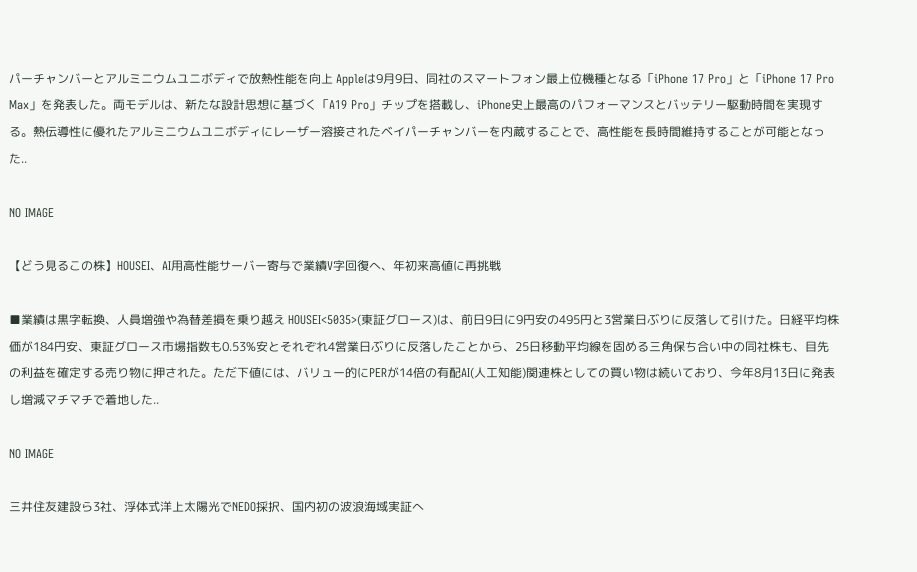パーチャンバーとアルミニウムユニボディで放熱性能を向上 Appleは9月9日、同社のスマートフォン最上位機種となる「iPhone 17 Pro」と「iPhone 17 Pro Max」を発表した。両モデルは、新たな設計思想に基づく「A19 Pro」チップを搭載し、iPhone史上最高のパフォーマンスとバッテリー駆動時間を実現する。熱伝導性に優れたアルミニウムユニボディにレーザー溶接されたベイパーチャンバーを内蔵することで、高性能を長時間維持することが可能となった..

NO IMAGE

【どう見るこの株】HOUSEI、AI用高性能サーバー寄与で業績V字回復へ、年初来高値に再挑戦

■業績は黒字転換、人員増強や為替差損を乗り越え HOUSEI<5035>(東証グロース)は、前日9日に9円安の495円と3営業日ぶりに反落して引けた。日経平均株価が184円安、東証グロース市場指数も0.53%安とそれぞれ4営業日ぶりに反落したことから、25日移動平均線を固める三角保ち合い中の同社株も、目先の利益を確定する売り物に押された。ただ下値には、バリュー的にPERが14倍の有配AI(人工知能)関連株としての買い物は続いており、今年8月13日に発表し増減マチマチで着地した..

NO IMAGE

三井住友建設ら3社、浮体式洋上太陽光でNEDO採択、国内初の波浪海域実証へ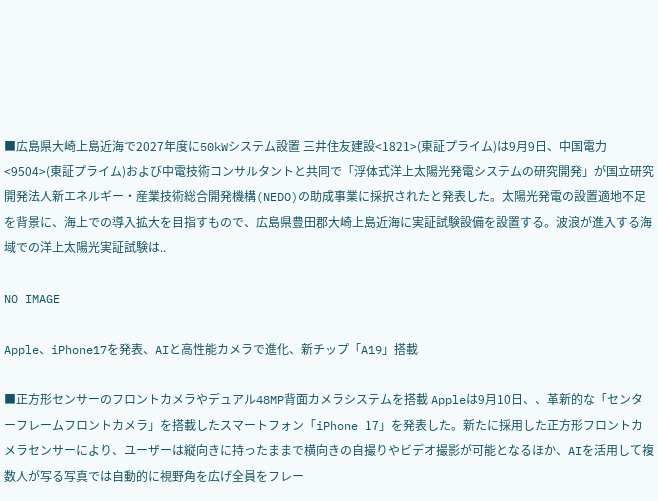■広島県大崎上島近海で2027年度に50kWシステム設置 三井住友建設<1821>(東証プライム)は9月9日、中国電力<9504>(東証プライム)および中電技術コンサルタントと共同で「浮体式洋上太陽光発電システムの研究開発」が国立研究開発法人新エネルギー・産業技術総合開発機構(NEDO)の助成事業に採択されたと発表した。太陽光発電の設置適地不足を背景に、海上での導入拡大を目指すもので、広島県豊田郡大崎上島近海に実証試験設備を設置する。波浪が進入する海域での洋上太陽光実証試験は..

NO IMAGE

Apple、iPhone17を発表、AIと高性能カメラで進化、新チップ「A19」搭載

■正方形センサーのフロントカメラやデュアル48MP背面カメラシステムを搭載 Appleは9月10日、、革新的な「センターフレームフロントカメラ」を搭載したスマートフォン「iPhone 17」を発表した。新たに採用した正方形フロントカメラセンサーにより、ユーザーは縦向きに持ったままで横向きの自撮りやビデオ撮影が可能となるほか、AIを活用して複数人が写る写真では自動的に視野角を広げ全員をフレー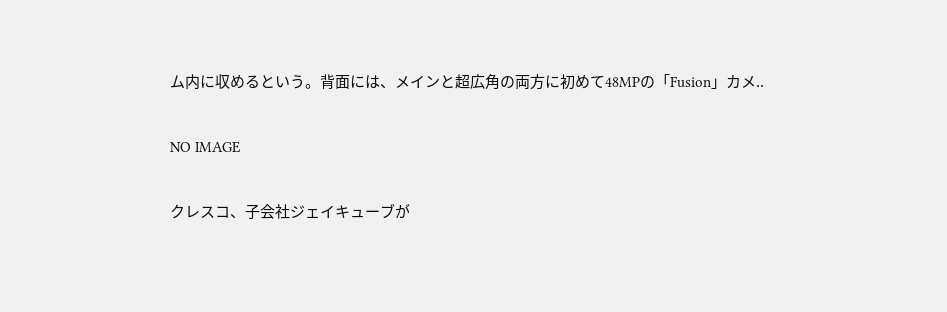ム内に収めるという。背面には、メインと超広角の両方に初めて48MPの「Fusion」カメ..

NO IMAGE

クレスコ、子会社ジェイキューブが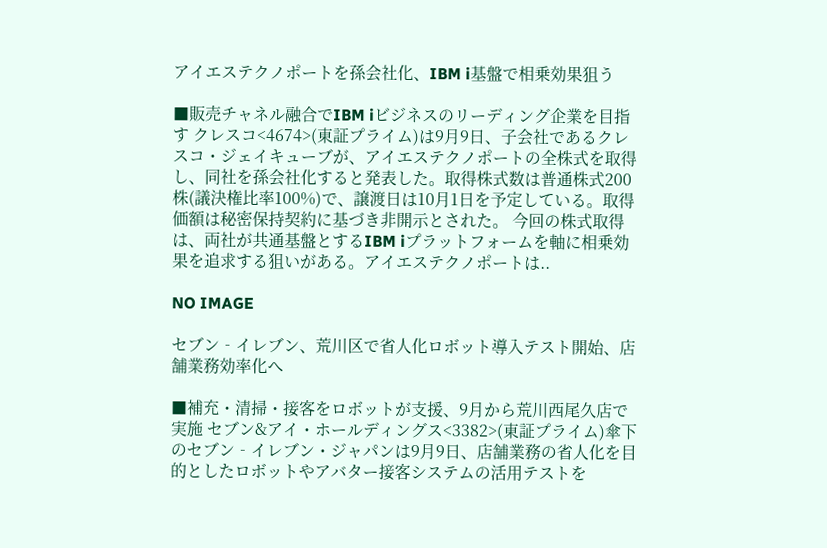アイエステクノポートを孫会社化、IBM i基盤で相乗効果狙う

■販売チャネル融合でIBM iビジネスのリーディング企業を目指す クレスコ<4674>(東証プライム)は9月9日、子会社であるクレスコ・ジェイキューブが、アイエステクノポートの全株式を取得し、同社を孫会社化すると発表した。取得株式数は普通株式200株(議決権比率100%)で、譲渡日は10月1日を予定している。取得価額は秘密保持契約に基づき非開示とされた。 今回の株式取得は、両社が共通基盤とするIBM iプラットフォームを軸に相乗効果を追求する狙いがある。アイエステクノポートは..

NO IMAGE

セブン‐イレブン、荒川区で省人化ロボット導入テスト開始、店舗業務効率化へ

■補充・清掃・接客をロボットが支援、9月から荒川西尾久店で実施 セブン&アイ・ホールディングス<3382>(東証プライム)傘下のセブン‐イレブン・ジャパンは9月9日、店舗業務の省人化を目的としたロボットやアバター接客システムの活用テストを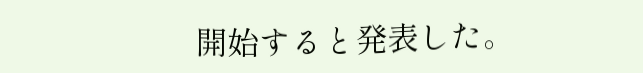開始すると発表した。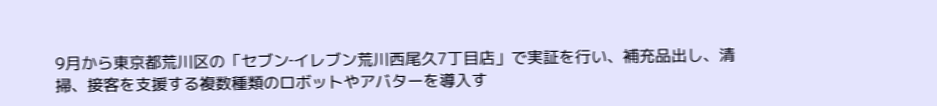9月から東京都荒川区の「セブン‐イレブン荒川西尾久7丁目店」で実証を行い、補充品出し、清掃、接客を支援する複数種類のロボットやアバターを導入す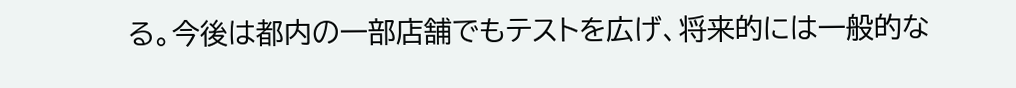る。今後は都内の一部店舗でもテストを広げ、将来的には一般的な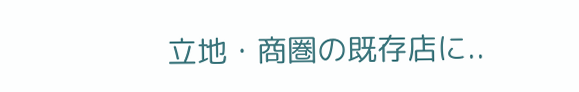立地・商圏の既存店に..